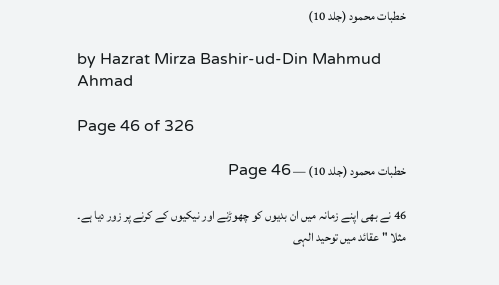خطبات محمود (جلد 10)

by Hazrat Mirza Bashir-ud-Din Mahmud Ahmad

Page 46 of 326

خطبات محمود (جلد 10) — Page 46

46 نے بھی اپنے زمانہ میں ان بدیوں کو چھوڑنے اور نیکیوں کے کرنے پر زور دیا ہے۔ مثلا " عقائد میں توحید الہی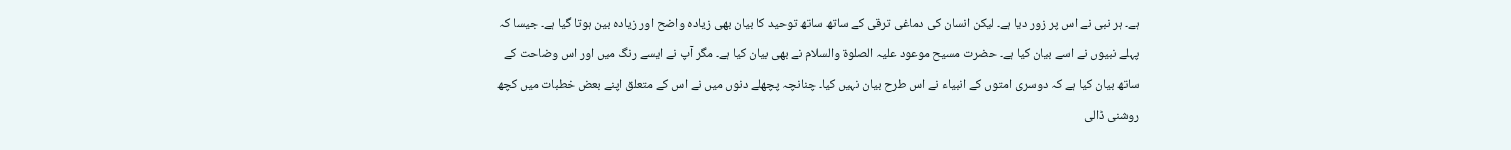ہے۔ ہر نبی نے اس پر زور دیا ہے۔ لیکن انسان کی دماغی ترقی کے ساتھ ساتھ توحید کا بیان بھی زیادہ واضح اور زیادہ بین ہوتا گیا ہے۔ جیسا کہ پہلے نبیوں نے اسے بیان کیا ہے۔ حضرت مسیح موعود علیہ الصلوۃ والسلام نے بھی بیان کیا ہے۔ مگر آپ نے ایسے رنگ میں اور اس وضاحت کے ساتھ بیان کیا ہے کہ دوسری امتوں کے انبیاء نے اس طرح بیان نہیں کیا۔ چنانچہ پچھلے دنوں میں نے اس کے متعلق اپنے بعض خطبات میں کچھ روشنی ڈالی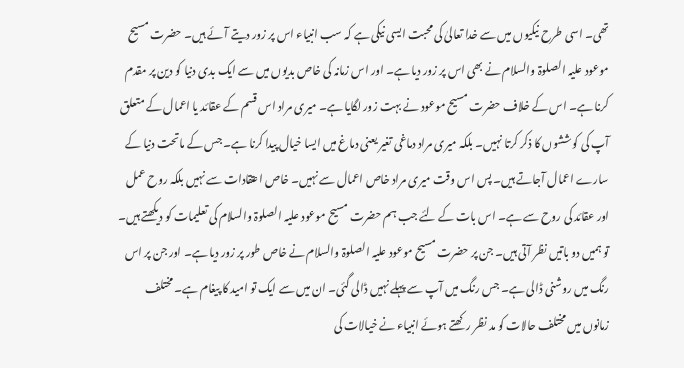تھی۔ اسی طرح نیکیوں میں سے خدا تعالیٰ کی محبت ایسی نیکی ہے کہ سب انبیاء اس پر زور دیتے آئے ہیں۔ حضرت مسیح موعود علیہ الصلوۃ والسلام نے بھی اس پر زور دیا ہے۔ اور اس زمانہ کی خاص بدیوں میں سے ایک بدی دنیا کو دین پر مقدم کرنا ہے۔ اس کے خلاف حضرت مسیح موعود نے بہت زور لگایا ہے۔ میری مراد اس قسم کے عقائد یا اعمال کے متعلق آپ کی کوششوں کا ذکر کرتا نہیں۔ بلکہ میری مراد دماغی تغیر یعنی دماغ میں ایسا خیال پیدا کرنا ہے۔ جس کے ماتحت دنیا کے سارے اعمال آجاتے ہیں۔ پس اس وقت میری مراد خاص اعمال سے نہیں۔ خاص اعتقادات سے نہیں بلکہ روح عمل اور عقائد کی روح سے ہے۔ اس بات کے لئے جب ہم حضرت مسیح موعود علیہ الصلوۃ والسلام کی تعلیمات کو دیکھتے ہیں۔ تو ہمیں دو باتیں نظر آتی ہیں۔ جن پر حضرت مسیح موعود علیہ الصلوۃ والسلام نے خاص طور پر زور دیا ہے۔ اور جن پر اس رنگ میں روشنی ڈالی ہے۔ جس رنگ میں آپ سے پہلے نہیں ڈالی گئی۔ ان میں سے ایک تو امید کا پیغام ہے۔ مختلف زمانوں میں مختلف حالات کو مد نظر رکھتے ہوئے انبیاء نے خیالات کی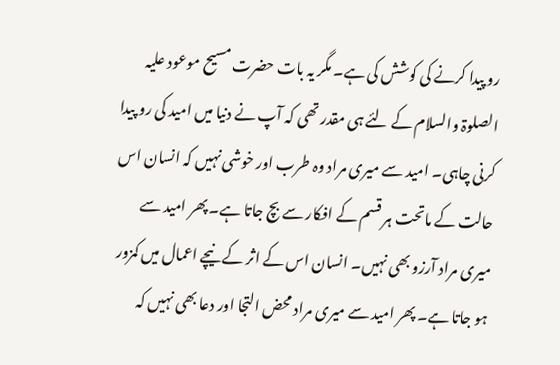رو پیدا کرنے کی کوشش کی ہے۔ مگر یہ بات حضرت مسیح موعود علیہ الصلوۃ والسلام کے لئے ہی مقدر تھی کہ آپ نے دنیا میں امید کی رو پیدا کرنی چاہی۔ امید سے میری مراد وہ طرب اور خوشی نہیں کہ انسان اس حالت کے ماتحت ہر قسم کے افکار سے بچ جاتا ہے۔ پھر امید سے میری مراد آرزو بھی نہیں۔ انسان اس کے اثر کے نیچے اعمال میں کمزور ہو جاتا ہے۔ پھر امید سے میری مراد محض التجا اور دعا بھی نہیں کہ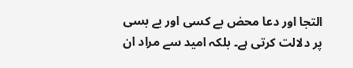التجا اور دعا محض بے کسی اور بے بسی پر دلالت کرتی ہے۔ بلکہ امید سے مراد ان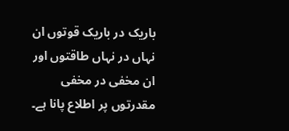باریک در باریک قوتوں ان نہاں در نہاں طاقتوں اور ان مخفی در مخفی مقدرتوں پر اطلاع پانا ہے۔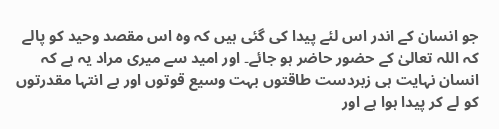جو انسان کے اندر اس لئے پیدا کی گئی ہیں کہ وہ اس مقصد وحید کو پالے کہ اللہ تعالیٰ کے حضور حاضر ہو جائے۔ اور امید سے میری مراد یہ ہے کہ انسان نہایت ہی زبردست طاقتوں بہت وسیع قوتوں اور بے انتہا مقدرتوں کو لے کر پیدا ہوا ہے اور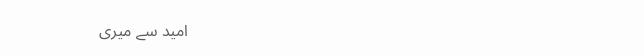امید سے میری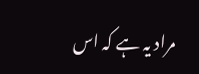مراد یہ ہے کہ اس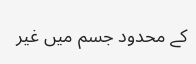کے محدود جسم میں غیر